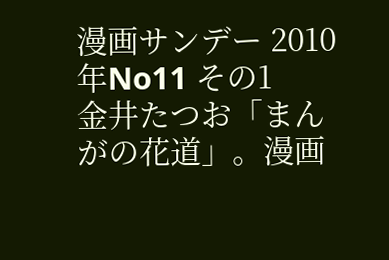漫画サンデー 2010年No11 その1
金井たつお「まんがの花道」。漫画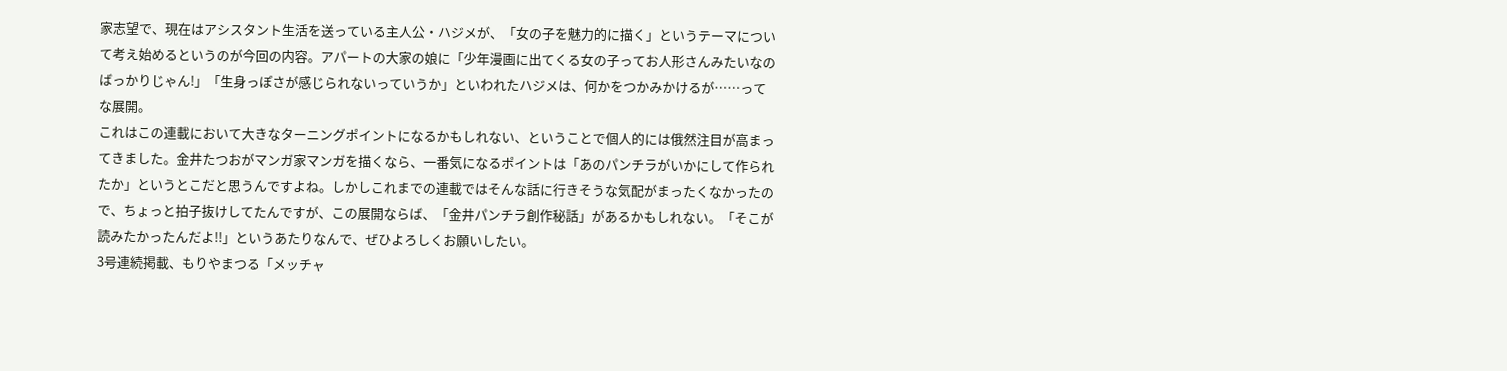家志望で、現在はアシスタント生活を送っている主人公・ハジメが、「女の子を魅力的に描く」というテーマについて考え始めるというのが今回の内容。アパートの大家の娘に「少年漫画に出てくる女の子ってお人形さんみたいなのばっかりじゃん!」「生身っぽさが感じられないっていうか」といわれたハジメは、何かをつかみかけるが……ってな展開。
これはこの連載において大きなターニングポイントになるかもしれない、ということで個人的には俄然注目が高まってきました。金井たつおがマンガ家マンガを描くなら、一番気になるポイントは「あのパンチラがいかにして作られたか」というとこだと思うんですよね。しかしこれまでの連載ではそんな話に行きそうな気配がまったくなかったので、ちょっと拍子抜けしてたんですが、この展開ならば、「金井パンチラ創作秘話」があるかもしれない。「そこが読みたかったんだよ!!」というあたりなんで、ぜひよろしくお願いしたい。
3号連続掲載、もりやまつる「メッチャ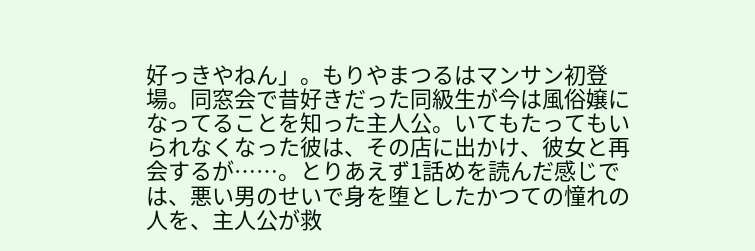好っきやねん」。もりやまつるはマンサン初登場。同窓会で昔好きだった同級生が今は風俗嬢になってることを知った主人公。いてもたってもいられなくなった彼は、その店に出かけ、彼女と再会するが……。とりあえず1話めを読んだ感じでは、悪い男のせいで身を堕としたかつての憧れの人を、主人公が救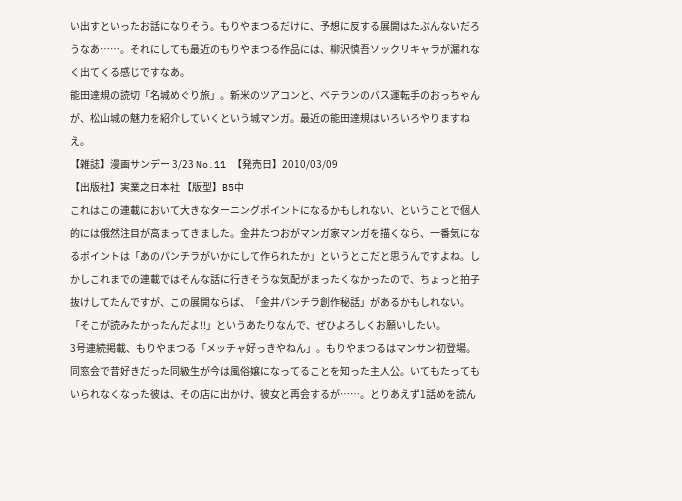い出すといったお話になりそう。もりやまつるだけに、予想に反する展開はたぶんないだろうなあ……。それにしても最近のもりやまつる作品には、柳沢慎吾ソックリキャラが漏れなく出てくる感じですなあ。
能田達規の読切「名城めぐり旅」。新米のツアコンと、ベテランのバス運転手のおっちゃんが、松山城の魅力を紹介していくという城マンガ。最近の能田達規はいろいろやりますねえ。
【雑誌】漫画サンデー 3/23 No.11 【発売日】2010/03/09
【出版社】実業之日本社 【版型】B5中
これはこの連載において大きなターニングポイントになるかもしれない、ということで個人的には俄然注目が高まってきました。金井たつおがマンガ家マンガを描くなら、一番気になるポイントは「あのパンチラがいかにして作られたか」というとこだと思うんですよね。しかしこれまでの連載ではそんな話に行きそうな気配がまったくなかったので、ちょっと拍子抜けしてたんですが、この展開ならば、「金井パンチラ創作秘話」があるかもしれない。「そこが読みたかったんだよ!!」というあたりなんで、ぜひよろしくお願いしたい。
3号連続掲載、もりやまつる「メッチャ好っきやねん」。もりやまつるはマンサン初登場。同窓会で昔好きだった同級生が今は風俗嬢になってることを知った主人公。いてもたってもいられなくなった彼は、その店に出かけ、彼女と再会するが……。とりあえず1話めを読ん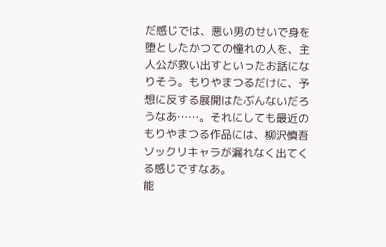だ感じでは、悪い男のせいで身を堕としたかつての憧れの人を、主人公が救い出すといったお話になりそう。もりやまつるだけに、予想に反する展開はたぶんないだろうなあ……。それにしても最近のもりやまつる作品には、柳沢慎吾ソックリキャラが漏れなく出てくる感じですなあ。
能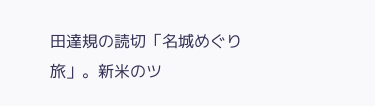田達規の読切「名城めぐり旅」。新米のツ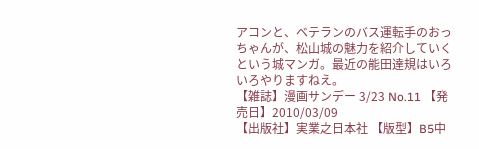アコンと、ベテランのバス運転手のおっちゃんが、松山城の魅力を紹介していくという城マンガ。最近の能田達規はいろいろやりますねえ。
【雑誌】漫画サンデー 3/23 No.11 【発売日】2010/03/09
【出版社】実業之日本社 【版型】B5中